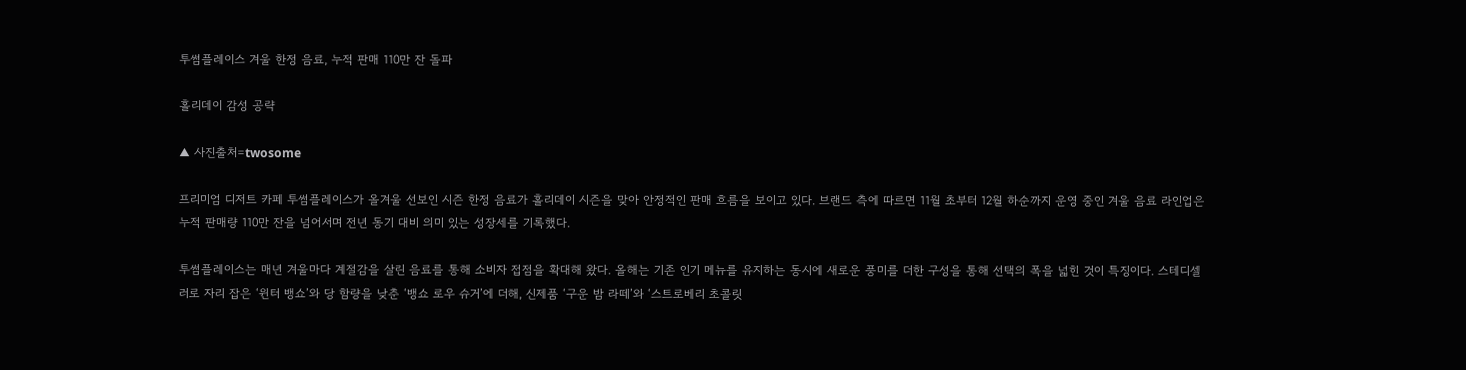투썸플레이스 겨울 한정 음료, 누적 판매 110만 잔 돌파

홀리데이 감성 공략

▲ 사진출처=twosome

프리미엄 디저트 카페 투썸플레이스가 올겨울 선보인 시즌 한정 음료가 홀리데이 시즌을 맞아 안정적인 판매 흐름을 보이고 있다. 브랜드 측에 따르면 11월 초부터 12월 하순까지 운영 중인 겨울 음료 라인업은 누적 판매량 110만 잔을 넘어서며 전년 동기 대비 의미 있는 성장세를 기록했다.

투썸플레이스는 매년 겨울마다 계절감을 살린 음료를 통해 소비자 접점을 확대해 왔다. 올해는 기존 인기 메뉴를 유지하는 동시에 새로운 풍미를 더한 구성을 통해 선택의 폭을 넓힌 것이 특징이다. 스테디셀러로 자리 잡은 ‘윈터 뱅쇼’와 당 함량을 낮춘 ‘뱅쇼 로우 슈거’에 더해, 신제품 ‘구운 밤 라떼’와 ‘스트로베리 초콜릿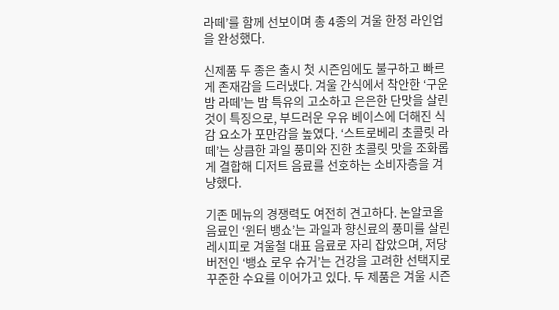라떼’를 함께 선보이며 총 4종의 겨울 한정 라인업을 완성했다.

신제품 두 종은 출시 첫 시즌임에도 불구하고 빠르게 존재감을 드러냈다. 겨울 간식에서 착안한 ‘구운 밤 라떼’는 밤 특유의 고소하고 은은한 단맛을 살린 것이 특징으로, 부드러운 우유 베이스에 더해진 식감 요소가 포만감을 높였다. ‘스트로베리 초콜릿 라떼’는 상큼한 과일 풍미와 진한 초콜릿 맛을 조화롭게 결합해 디저트 음료를 선호하는 소비자층을 겨냥했다.

기존 메뉴의 경쟁력도 여전히 견고하다. 논알코올 음료인 ‘윈터 뱅쇼’는 과일과 향신료의 풍미를 살린 레시피로 겨울철 대표 음료로 자리 잡았으며, 저당 버전인 ‘뱅쇼 로우 슈거’는 건강을 고려한 선택지로 꾸준한 수요를 이어가고 있다. 두 제품은 겨울 시즌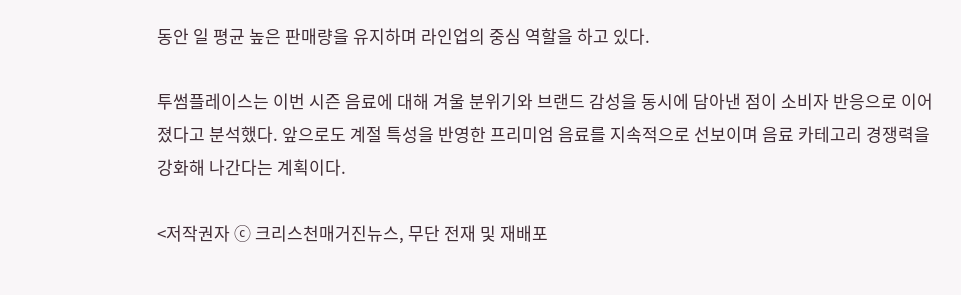동안 일 평균 높은 판매량을 유지하며 라인업의 중심 역할을 하고 있다.

투썸플레이스는 이번 시즌 음료에 대해 겨울 분위기와 브랜드 감성을 동시에 담아낸 점이 소비자 반응으로 이어졌다고 분석했다. 앞으로도 계절 특성을 반영한 프리미엄 음료를 지속적으로 선보이며 음료 카테고리 경쟁력을 강화해 나간다는 계획이다.

<저작권자 ⓒ 크리스천매거진뉴스, 무단 전재 및 재배포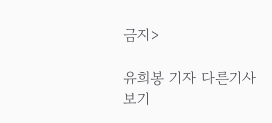금지>

유희봉 기자 다른기사보기